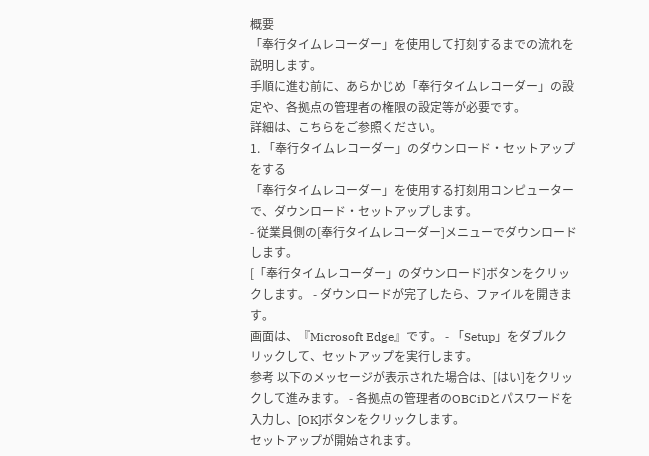概要
「奉行タイムレコーダー」を使用して打刻するまでの流れを説明します。
手順に進む前に、あらかじめ「奉行タイムレコーダー」の設定や、各拠点の管理者の権限の設定等が必要です。
詳細は、こちらをご参照ください。
1. 「奉行タイムレコーダー」のダウンロード・セットアップをする
「奉行タイムレコーダー」を使用する打刻用コンピューターで、ダウンロード・セットアップします。
- 従業員側の[奉行タイムレコーダー]メニューでダウンロードします。
[「奉行タイムレコーダー」のダウンロード]ボタンをクリックします。 - ダウンロードが完了したら、ファイルを開きます。
画面は、『Microsoft Edge』です。 - 「Setup」をダブルクリックして、セットアップを実行します。
参考 以下のメッセージが表示された場合は、[はい]をクリックして進みます。 - 各拠点の管理者のOBCiDとパスワードを入力し、[OK]ボタンをクリックします。
セットアップが開始されます。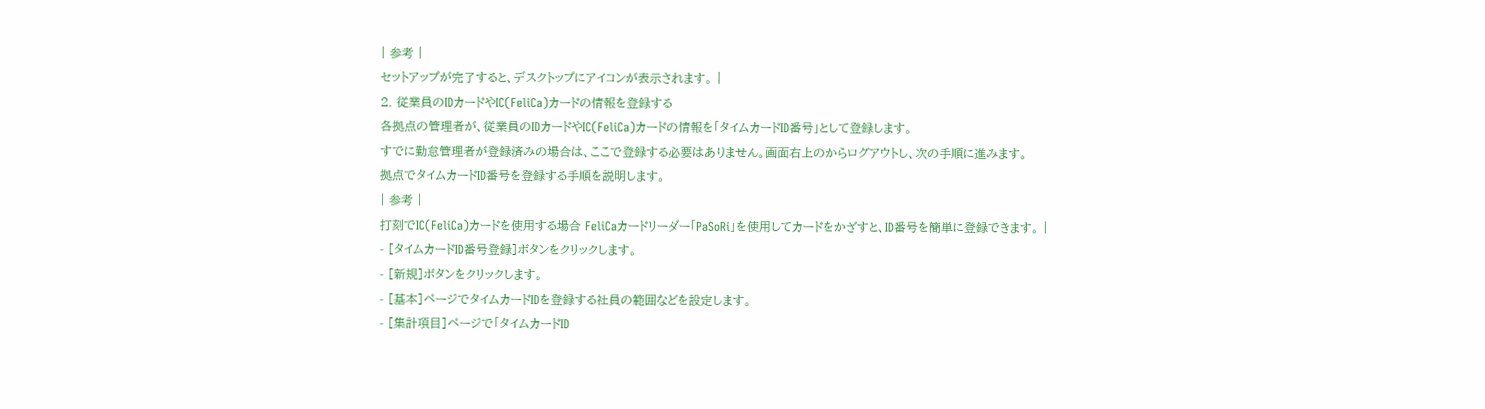| 参考 |
セットアップが完了すると、デスクトップにアイコンが表示されます。 |
2. 従業員のIDカードやIC(FeliCa)カードの情報を登録する
各拠点の管理者が、従業員のIDカードやIC(FeliCa)カードの情報を「タイムカードID番号」として登録します。
すでに勤怠管理者が登録済みの場合は、ここで登録する必要はありません。画面右上のからログアウトし、次の手順に進みます。
拠点でタイムカードID番号を登録する手順を説明します。
| 参考 |
打刻でIC(FeliCa)カードを使用する場合 FeliCaカードリーダー「PaSoRi」を使用してカードをかざすと、ID番号を簡単に登録できます。 |
- [タイムカードID番号登録]ボタンをクリックします。
- [新規]ボタンをクリックします。
- [基本]ページでタイムカードIDを登録する社員の範囲などを設定します。
- [集計項目]ページで「タイムカードID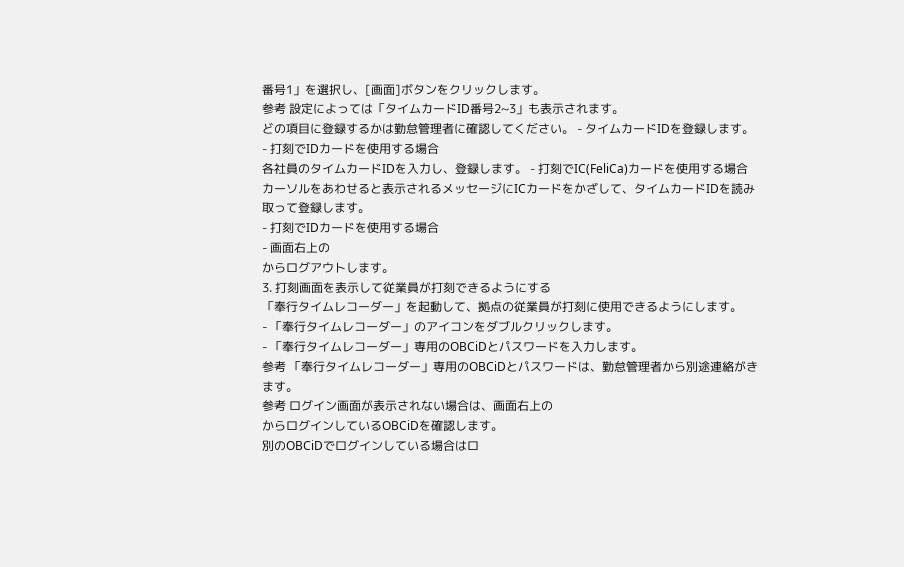番号1」を選択し、[画面]ボタンをクリックします。
参考 設定によっては「タイムカードID番号2~3」も表示されます。
どの項目に登録するかは勤怠管理者に確認してください。 - タイムカードIDを登録します。
- 打刻でIDカードを使用する場合
各社員のタイムカードIDを入力し、登録します。 - 打刻でIC(FeliCa)カードを使用する場合
カーソルをあわせると表示されるメッセージにICカードをかざして、タイムカードIDを読み取って登録します。
- 打刻でIDカードを使用する場合
- 画面右上の
からログアウトします。
3. 打刻画面を表示して従業員が打刻できるようにする
「奉行タイムレコーダー」を起動して、拠点の従業員が打刻に使用できるようにします。
- 「奉行タイムレコーダー」のアイコンをダブルクリックします。
- 「奉行タイムレコーダー」専用のOBCiDとパスワードを入力します。
参考 「奉行タイムレコーダー」専用のOBCiDとパスワードは、勤怠管理者から別途連絡がきます。
参考 ログイン画面が表示されない場合は、画面右上の
からログインしているOBCiDを確認します。
別のOBCiDでログインしている場合はロ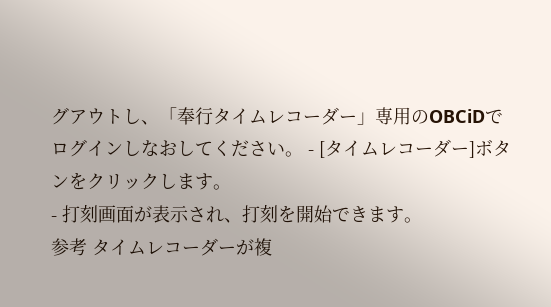グアウトし、「奉行タイムレコーダー」専用のOBCiDでログインしなおしてください。 - [タイムレコーダー]ボタンをクリックします。
- 打刻画面が表示され、打刻を開始できます。
参考 タイムレコーダーが複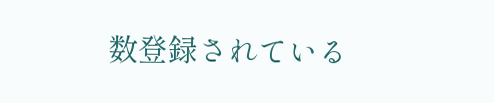数登録されている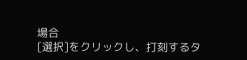場合
[選択]をクリックし、打刻するタ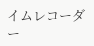イムレコーダー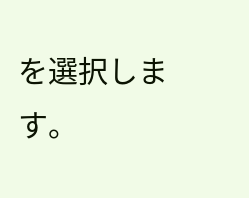を選択します。